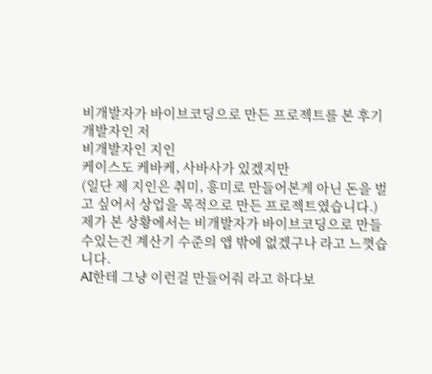비개발자가 바이브코딩으로 만든 프로젝트를 본 후기
개발자인 저
비개발자인 지인
케이스도 케바케, 사바사가 있겠지만
(일단 제 지인은 취미, 흥미로 만들어본게 아닌 돈을 벌고 싶어서 상업을 목적으로 만든 프로젝트였습니다.)
제가 본 상황에서는 비개발자가 바이브코딩으로 만들수있는건 계산기 수준의 앱 밖에 없겠구나 라고 느꼇습니다.
AI한테 그냥 이런걸 만들어줘 라고 하다보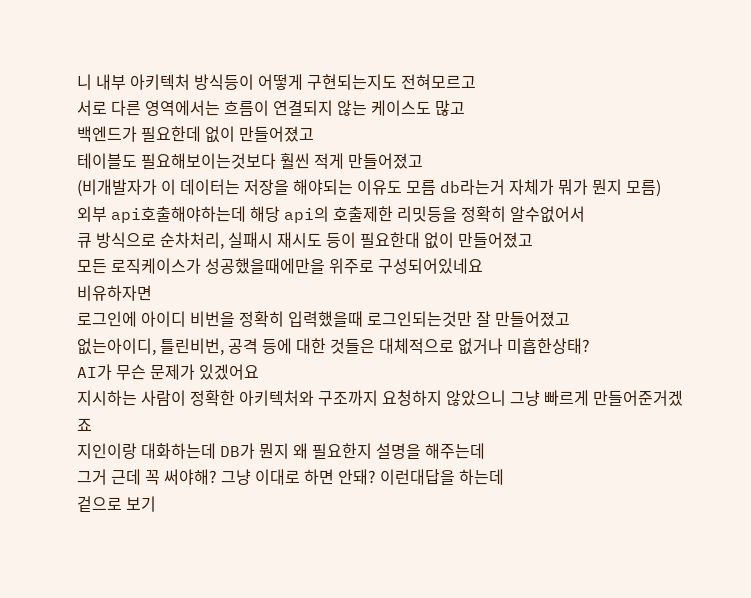니 내부 아키텍처 방식등이 어떻게 구현되는지도 전혀모르고
서로 다른 영역에서는 흐름이 연결되지 않는 케이스도 많고
백엔드가 필요한데 없이 만들어졌고
테이블도 필요해보이는것보다 훨씬 적게 만들어졌고
(비개발자가 이 데이터는 저장을 해야되는 이유도 모름 db라는거 자체가 뭐가 뭔지 모름)
외부 api호출해야하는데 해당 api의 호출제한 리밋등을 정확히 알수없어서
큐 방식으로 순차처리, 실패시 재시도 등이 필요한대 없이 만들어졌고
모든 로직케이스가 성공했을때에만을 위주로 구성되어있네요
비유하자면
로그인에 아이디 비번을 정확히 입력했을때 로그인되는것만 잘 만들어졌고
없는아이디, 틀린비번, 공격 등에 대한 것들은 대체적으로 없거나 미흡한상태?
AI가 무슨 문제가 있겠어요
지시하는 사람이 정확한 아키텍처와 구조까지 요청하지 않았으니 그냥 빠르게 만들어준거겠죠
지인이랑 대화하는데 DB가 뭔지 왜 필요한지 설명을 해주는데
그거 근데 꼭 써야해? 그냥 이대로 하면 안돼? 이런대답을 하는데
겉으로 보기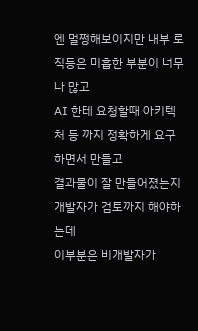엔 멀쩡해보이지만 내부 로직등은 미흡한 부분이 너무나 많고
AI 한테 요청할때 아키텍처 등 까지 정확하게 요구하면서 만들고
결과물이 잘 만들어졌는지 개발자가 검토까지 해야하는데
이부분은 비개발자가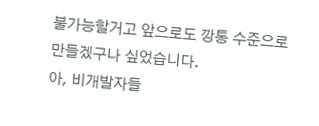불가능할거고 앞으로도 깡통 수준으로 만들겠구나 싶었습니다.
아, 비개발자들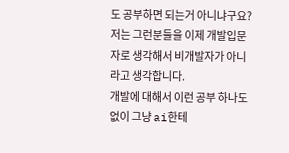도 공부하면 되는거 아니냐구요?
저는 그런분들을 이제 개발입문자로 생각해서 비개발자가 아니라고 생각합니다.
개발에 대해서 이런 공부 하나도 없이 그냥 ai한테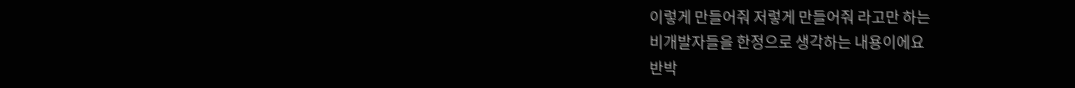이렇게 만들어줘 저렇게 만들어줘 라고만 하는
비개발자들을 한정으로 생각하는 내용이에요
반박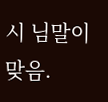시 님말이 맞음.